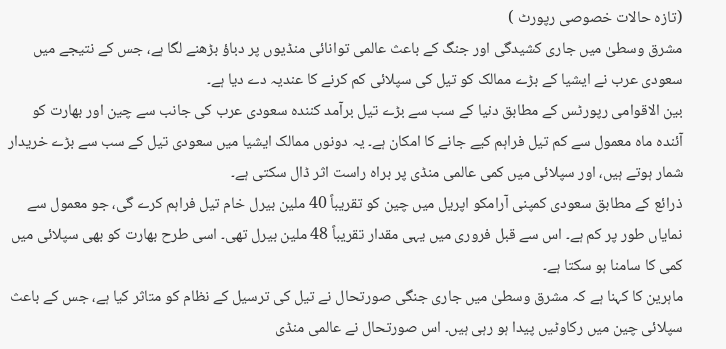(تازہ حالات خصوصی رپورٹ )
مشرق وسطیٰ میں جاری کشیدگی اور جنگ کے باعث عالمی توانائی منڈیوں پر دباؤ بڑھنے لگا ہے، جس کے نتیجے میں سعودی عرب نے ایشیا کے بڑے ممالک کو تیل کی سپلائی کم کرنے کا عندیہ دے دیا ہے۔
بین الاقوامی رپورٹس کے مطابق دنیا کے سب سے بڑے تیل برآمد کنندہ سعودی عرب کی جانب سے چین اور بھارت کو آئندہ ماہ معمول سے کم تیل فراہم کیے جانے کا امکان ہے۔ یہ دونوں ممالک ایشیا میں سعودی تیل کے سب سے بڑے خریدار شمار ہوتے ہیں، اور سپلائی میں کمی عالمی منڈی پر براہ راست اثر ڈال سکتی ہے۔
ذرائع کے مطابق سعودی کمپنی آرامکو اپریل میں چین کو تقریباً 40 ملین بیرل خام تیل فراہم کرے گی، جو معمول سے نمایاں طور پر کم ہے۔ اس سے قبل فروری میں یہی مقدار تقریباً 48 ملین بیرل تھی۔ اسی طرح بھارت کو بھی سپلائی میں کمی کا سامنا ہو سکتا ہے۔
ماہرین کا کہنا ہے کہ مشرق وسطیٰ میں جاری جنگی صورتحال نے تیل کی ترسیل کے نظام کو متاثر کیا ہے، جس کے باعث سپلائی چین میں رکاوٹیں پیدا ہو رہی ہیں۔ اس صورتحال نے عالمی منڈی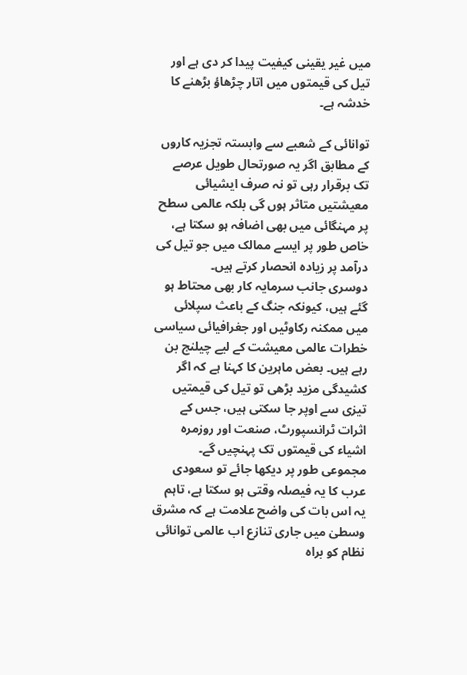میں غیر یقینی کیفیت پیدا کر دی ہے اور تیل کی قیمتوں میں اتار چڑھاؤ بڑھنے کا خدشہ ہے۔

توانائی کے شعبے سے وابستہ تجزیہ کاروں کے مطابق اگر یہ صورتحال طویل عرصے تک برقرار رہی تو نہ صرف ایشیائی معیشتیں متاثر ہوں گی بلکہ عالمی سطح پر مہنگائی میں بھی اضافہ ہو سکتا ہے، خاص طور پر ایسے ممالک میں جو تیل کی درآمد پر زیادہ انحصار کرتے ہیں۔
دوسری جانب سرمایہ کار بھی محتاط ہو گئے ہیں، کیونکہ جنگ کے باعث سپلائی میں ممکنہ رکاوٹیں اور جغرافیائی سیاسی خطرات عالمی معیشت کے لیے چیلنج بن رہے ہیں۔ بعض ماہرین کا کہنا ہے کہ اگر کشیدگی مزید بڑھی تو تیل کی قیمتیں تیزی سے اوپر جا سکتی ہیں، جس کے اثرات ٹرانسپورٹ، صنعت اور روزمرہ اشیاء کی قیمتوں تک پہنچیں گے۔
مجموعی طور پر دیکھا جائے تو سعودی عرب کا یہ فیصلہ وقتی ہو سکتا ہے، تاہم یہ اس بات کی واضح علامت ہے کہ مشرق وسطیٰ میں جاری تنازع اب عالمی توانائی نظام کو براہ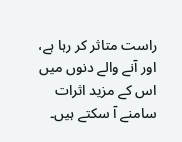راست متاثر کر رہا ہے، اور آنے والے دنوں میں اس کے مزید اثرات سامنے آ سکتے ہیں۔